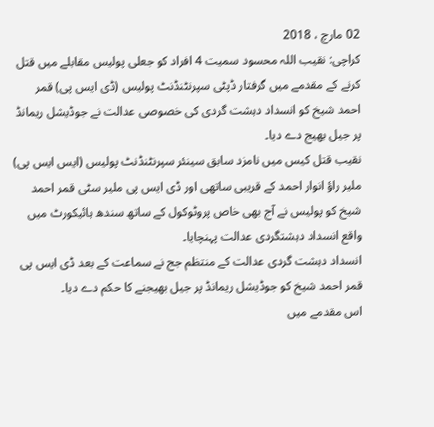02 مارچ ، 2018
کراچی: نقیب اللہ محسود سمیت 4 افراد کو جعلی پولیس مقابلے میں قتل کرنے کے مقدمے میں گرفتار ڈپٹی سپرنٹنڈنٹ پولیس (ڈی ایس پی) قمر احمد شیخ کو انسداد دہشت گردی کی خصوصی عدالت نے جوڈیشل ریمانڈ پر جیل بھیج دے دیا۔
نقیب قتل کیس میں نامزد سابق سینئر سپرنٹنڈنٹ پولیس (ایس ایس پی) ملیر راؤ انوار احمد کے قریبی ساتھی اور ڈی ایس پی ملیر سٹی قمر احمد شیخ کو پولیس نے آج بھی خاص پروٹوکول کے ساتھ سندھ ہائیکورٹ میں واقع انسداد دہشتگردی عدالت پہنچایا۔
انسداد دہشت گردی عدالت کے منتظم جج نے سماعت کے بعد ڈی ایس پی قمر احمد شیخ کو جوڈیشل ریمانڈ پر جیل بھیجنے کا حکم دے دیا۔
اس مقدمے میں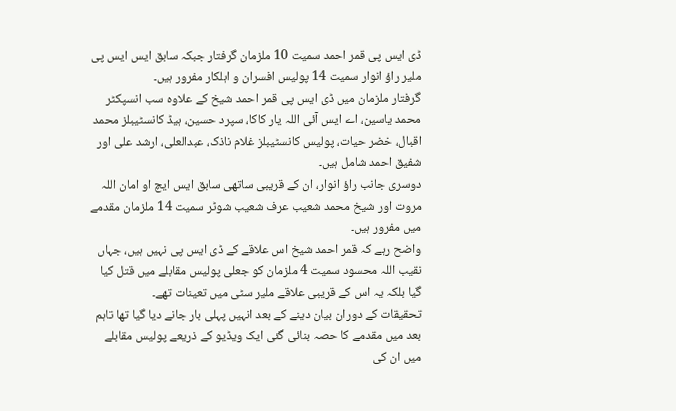ڈی ایس پی قمر احمد سمیت 10 ملزمان گرفتار جبکہ سابق ایس ایس پی ملیر راؤ انوار سمیت 14 پولیس افسران و اہلکار مفرور ہیں۔
گرفتار ملزمان میں ڈی ایس پی قمر احمد شیخ کے علاوہ سب انسپکٹر محمد یاسین، اے ایس آئی اللہ یار کاکا، سپرد حسین، ہیڈ کانسٹیبلز محمد اقبال، خضر حیات، پولیس کانسٹیبلز غلام ناذک، عبدالعلی، ارشد علی اور شفیق احمد شامل ہیں۔
دوسری جانب راؤ انوار، ان کے قریبی ساتھی سابق ایس ایچ او امان اللہ مروت اور شیخ محمد شعیب عرف شعیب شوٹر سمیت 14 ملزمان مقدمے میں مفرور ہیں۔
واضح رہے کہ قمر احمد شیخ اس علاقے کے ڈی ایس پی نہیں ہیں، جہاں نقیب اللہ محسود سمیت 4 ملزمان کو جعلی پولیس مقابلے میں قتل کیا گیا بلکہ یہ اس کے قریبی علاقے ملیر سٹی میں تعینات تھے۔
تحقیقات کے دوران بیان دینے کے بعد انہیں پہلی بار جانے دیا گیا تھا تاہم بعد میں مقدمے کا حصہ بنائی گئی ایک ویڈیو کے ذریعے پولیس مقابلے میں ان کی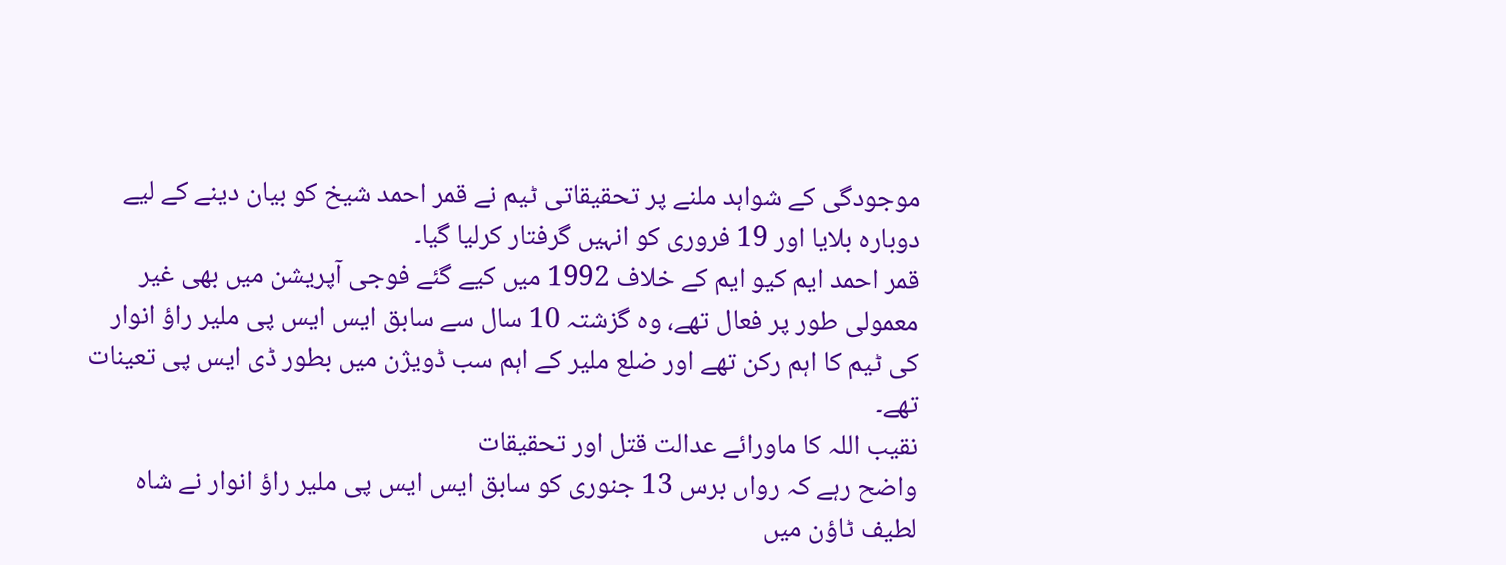موجودگی کے شواہد ملنے پر تحقیقاتی ٹیم نے قمر احمد شیخ کو بیان دینے کے لیے دوبارہ بلایا اور 19 فروری کو انہیں گرفتار کرلیا گیا۔
قمر احمد ایم کیو ایم کے خلاف 1992 میں کیے گئے فوجی آپریشن میں بھی غیر معمولی طور پر فعال تھے، وہ گزشتہ 10 سال سے سابق ایس ایس پی ملیر راؤ انوار کی ٹیم کا اہم رکن تھے اور ضلع ملیر کے اہم سب ڈویژن میں بطور ڈی ایس پی تعینات تھے۔
نقیب اللہ کا ماورائے عدالت قتل اور تحقیقات
واضح رہے کہ رواں برس 13 جنوری کو سابق ایس ایس پی ملیر راؤ انوار نے شاہ لطیف ٹاؤن میں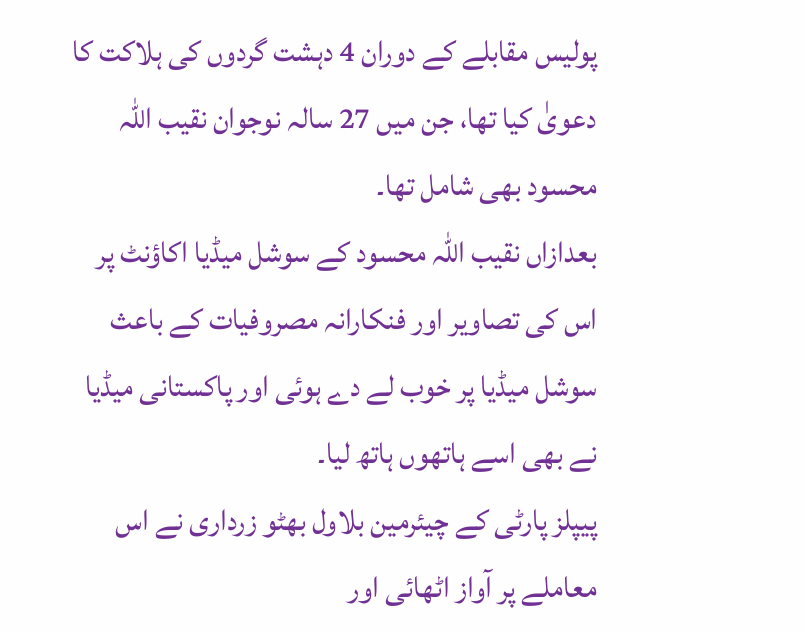پولیس مقابلے کے دوران 4 دہشت گردوں کی ہلاکت کا دعویٰ کیا تھا، جن میں 27 سالہ نوجوان نقیب اللہ محسود بھی شامل تھا۔
بعدازاں نقیب اللہ محسود کے سوشل میڈیا اکاؤنٹ پر اس کی تصاویر اور فنکارانہ مصروفیات کے باعث سوشل میڈیا پر خوب لے دے ہوئی اور پاکستانی میڈیا نے بھی اسے ہاتھوں ہاتھ لیا۔
پیپلز پارٹی کے چیئرمین بلاول بھٹو زرداری نے اس معاملے پر آواز اٹھائی اور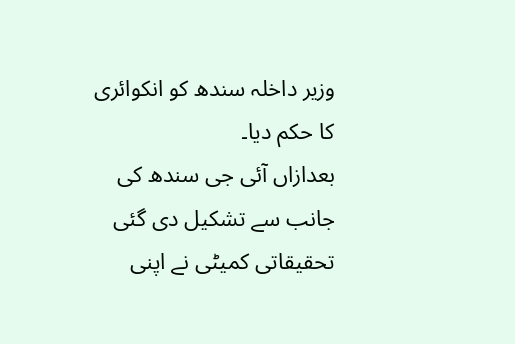وزیر داخلہ سندھ کو انکوائری کا حکم دیا۔
بعدازاں آئی جی سندھ کی جانب سے تشکیل دی گئی تحقیقاتی کمیٹی نے اپنی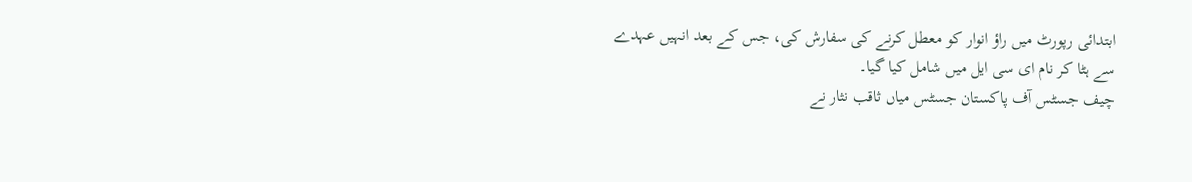ابتدائی رپورٹ میں راؤ انوار کو معطل کرنے کی سفارش کی، جس کے بعد انہیں عہدے سے ہٹا کر نام ای سی ایل میں شامل کیا گیا۔
چیف جسٹس آف پاکستان جسٹس میاں ثاقب نثار نے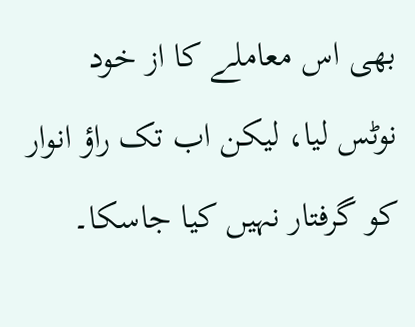بھی اس معاملے کا از خود نوٹس لیا، لیکن اب تک راؤ انوار کو گرفتار نہیں کیا جاسکا۔